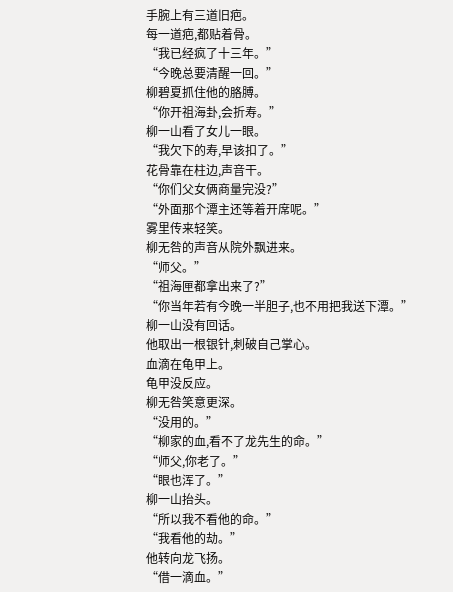手腕上有三道旧疤。
每一道疤,都贴着骨。
“我已经疯了十三年。”
“今晚总要清醒一回。”
柳碧夏抓住他的胳膊。
“你开祖海卦,会折寿。”
柳一山看了女儿一眼。
“我欠下的寿,早该扣了。”
花骨靠在柱边,声音干。
“你们父女俩商量完没?”
“外面那个潭主还等着开席呢。”
雾里传来轻笑。
柳无咎的声音从院外飘进来。
“师父。”
“祖海匣都拿出来了?”
“你当年若有今晚一半胆子,也不用把我送下潭。”
柳一山没有回话。
他取出一根银针,刺破自己掌心。
血滴在龟甲上。
龟甲没反应。
柳无咎笑意更深。
“没用的。”
“柳家的血,看不了龙先生的命。”
“师父,你老了。”
“眼也浑了。”
柳一山抬头。
“所以我不看他的命。”
“我看他的劫。”
他转向龙飞扬。
“借一滴血。”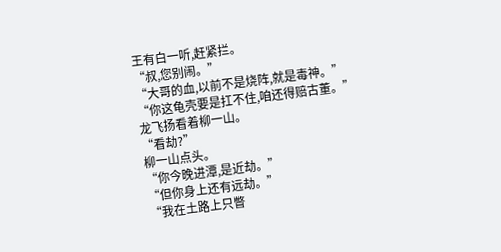王有白一听,赶紧拦。
“叔,您别闹。”
“大哥的血,以前不是烧阵,就是毒神。”
“你这龟壳要是扛不住,咱还得赔古董。”
龙飞扬看着柳一山。
“看劫?”
柳一山点头。
“你今晚进潭,是近劫。”
“但你身上还有远劫。”
“我在土路上只瞥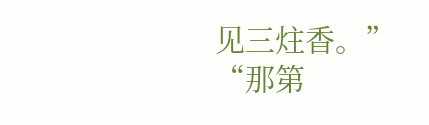见三炷香。”
“那第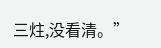三炷,没看清。”